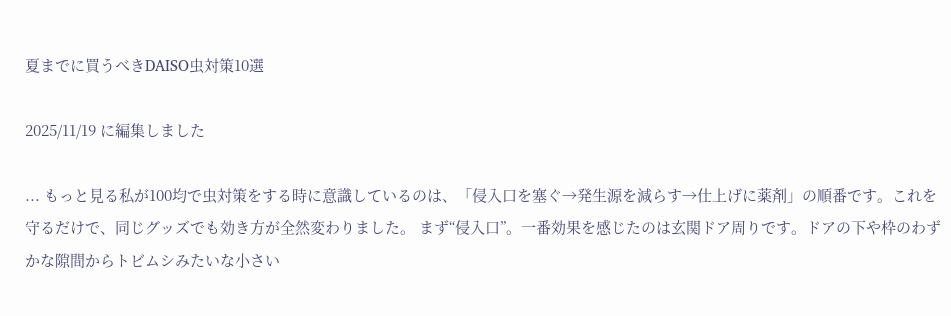夏までに買うべきDAISO虫対策10選

2025/11/19 に編集しました

... もっと見る私が100均で虫対策をする時に意識しているのは、「侵入口を塞ぐ→発生源を減らす→仕上げに薬剤」の順番です。これを守るだけで、同じグッズでも効き方が全然変わりました。 まず“侵入口”。一番効果を感じたのは玄関ドア周りです。ドアの下や枠のわずかな隙間からトビムシみたいな小さい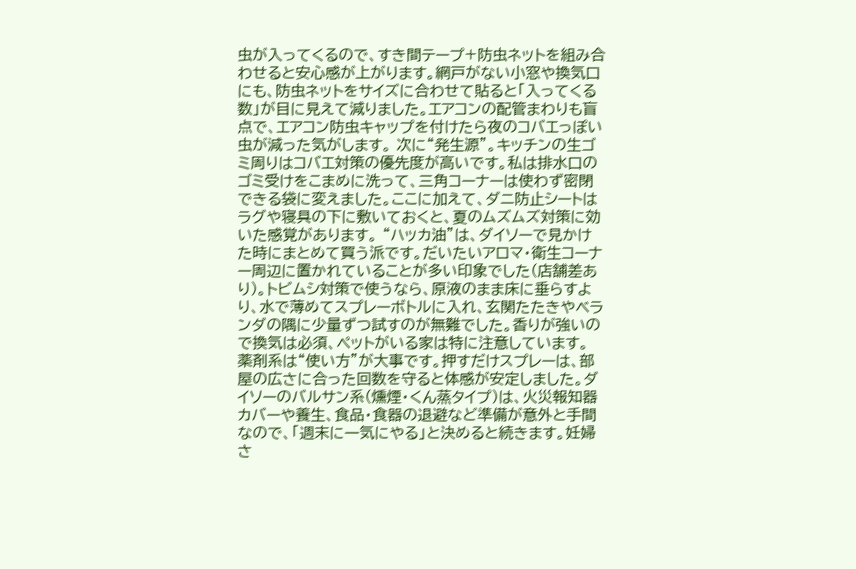虫が入ってくるので、すき間テープ+防虫ネットを組み合わせると安心感が上がります。網戸がない小窓や換気口にも、防虫ネットをサイズに合わせて貼ると「入ってくる数」が目に見えて減りました。エアコンの配管まわりも盲点で、エアコン防虫キャップを付けたら夜のコバエっぽい虫が減った気がします。 次に“発生源”。キッチンの生ゴミ周りはコバエ対策の優先度が高いです。私は排水口のゴミ受けをこまめに洗って、三角コーナーは使わず密閉できる袋に変えました。ここに加えて、ダニ防止シートはラグや寝具の下に敷いておくと、夏のムズムズ対策に効いた感覚があります。 “ハッカ油”は、ダイソーで見かけた時にまとめて買う派です。だいたいアロマ・衛生コーナー周辺に置かれていることが多い印象でした(店舗差あり)。トビムシ対策で使うなら、原液のまま床に垂らすより、水で薄めてスプレーボトルに入れ、玄関たたきやベランダの隅に少量ずつ試すのが無難でした。香りが強いので換気は必須、ペットがいる家は特に注意しています。 薬剤系は“使い方”が大事です。押すだけスプレーは、部屋の広さに合った回数を守ると体感が安定しました。ダイソーのバルサン系(燻煙・くん蒸タイプ)は、火災報知器カバーや養生、食品・食器の退避など準備が意外と手間なので、「週末に一気にやる」と決めると続きます。妊婦さ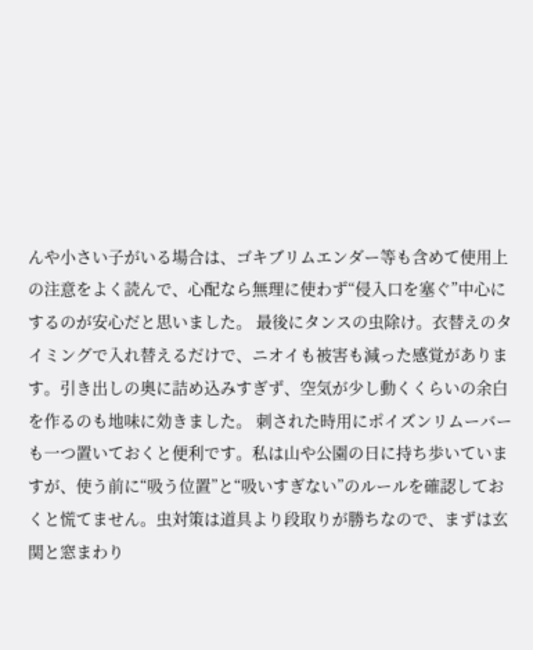んや小さい子がいる場合は、ゴキブリムエンダー等も含めて使用上の注意をよく読んで、心配なら無理に使わず“侵入口を塞ぐ”中心にするのが安心だと思いました。 最後にタンスの虫除け。衣替えのタイミングで入れ替えるだけで、ニオイも被害も減った感覚があります。引き出しの奥に詰め込みすぎず、空気が少し動くくらいの余白を作るのも地味に効きました。 刺された時用にポイズンリムーバーも一つ置いておくと便利です。私は山や公園の日に持ち歩いていますが、使う前に“吸う位置”と“吸いすぎない”のルールを確認しておくと慌てません。虫対策は道具より段取りが勝ちなので、まずは玄関と窓まわり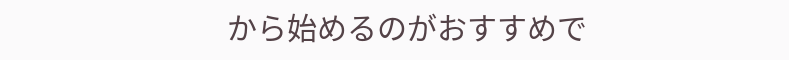から始めるのがおすすめで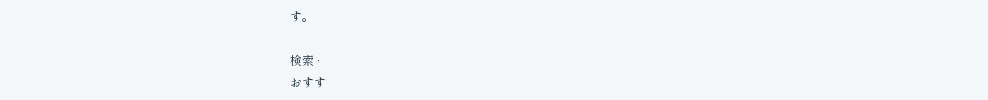す。

検索 ·
おすす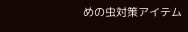めの虫対策アイテム